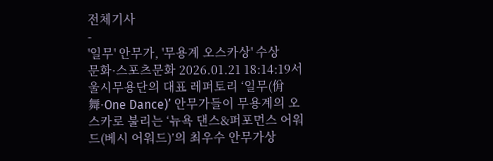전체기사
-
'일무' 안무가, '무용계 오스카상' 수상
문화·스포츠문화 2026.01.21 18:14:19서울시무용단의 대표 레퍼토리 ‘일무(佾舞·One Dance)’ 안무가들이 무용계의 오스카로 불리는 ‘뉴욕 댄스&퍼포먼스 어워드(베시 어워드)’의 최우수 안무가상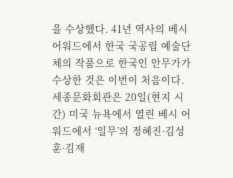을 수상했다. 41년 역사의 베시 어워드에서 한국 국공립 예술단체의 작품으로 한국인 안무가가 수상한 것은 이번이 처음이다. 세종문화회관은 20일(현지 시간) 미국 뉴욕에서 열린 베시 어워드에서 ‘일무’의 정혜진·김성훈·김재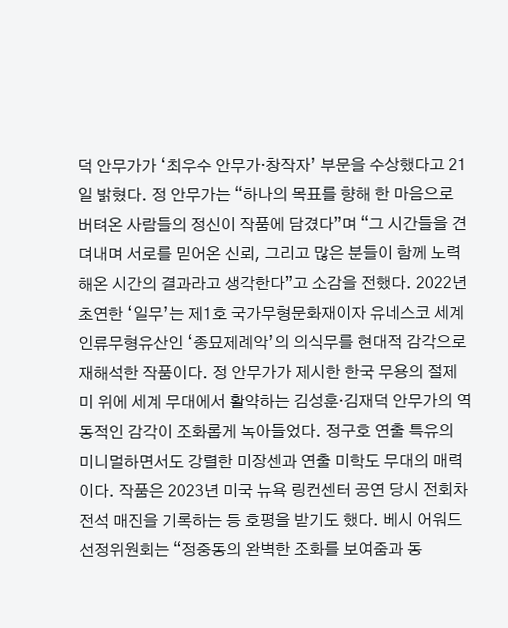덕 안무가가 ‘최우수 안무가·창작자’ 부문을 수상했다고 21일 밝혔다. 정 안무가는 “하나의 목표를 향해 한 마음으로 버텨온 사람들의 정신이 작품에 담겼다”며 “그 시간들을 견뎌내며 서로를 믿어온 신뢰, 그리고 많은 분들이 함께 노력해온 시간의 결과라고 생각한다”고 소감을 전했다. 2022년 초연한 ‘일무’는 제1호 국가무형문화재이자 유네스코 세계인류무형유산인 ‘종묘제례악’의 의식무를 현대적 감각으로 재해석한 작품이다. 정 안무가가 제시한 한국 무용의 절제미 위에 세계 무대에서 활약하는 김성훈·김재덕 안무가의 역동적인 감각이 조화롭게 녹아들었다. 정구호 연출 특유의 미니멀하면서도 강렬한 미장센과 연출 미학도 무대의 매력이다. 작품은 2023년 미국 뉴욕 링컨센터 공연 당시 전회차 전석 매진을 기록하는 등 호평을 받기도 했다. 베시 어워드 선정위원회는 “정중동의 완벽한 조화를 보여줌과 동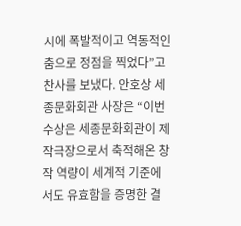시에 폭발적이고 역동적인 춤으로 정점을 찍었다”고 찬사를 보냈다. 안호상 세종문화회관 사장은 “이번 수상은 세종문화회관이 제작극장으로서 축적해온 창작 역량이 세계적 기준에서도 유효함을 증명한 결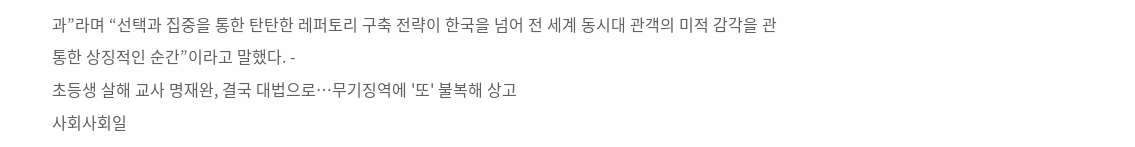과”라며 “선택과 집중을 통한 탄탄한 레퍼토리 구축 전략이 한국을 넘어 전 세계 동시대 관객의 미적 감각을 관통한 상징적인 순간”이라고 말했다. -
초등생 살해 교사 명재완, 결국 대법으로…무기징역에 '또' 불복해 상고
사회사회일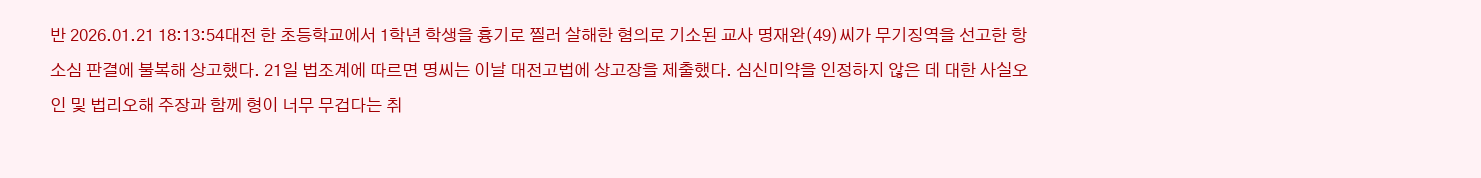반 2026.01.21 18:13:54대전 한 초등학교에서 1학년 학생을 흉기로 찔러 살해한 혐의로 기소된 교사 명재완(49)씨가 무기징역을 선고한 항소심 판결에 불복해 상고했다. 21일 법조계에 따르면 명씨는 이날 대전고법에 상고장을 제출했다. 심신미약을 인정하지 않은 데 대한 사실오인 및 법리오해 주장과 함께 형이 너무 무겁다는 취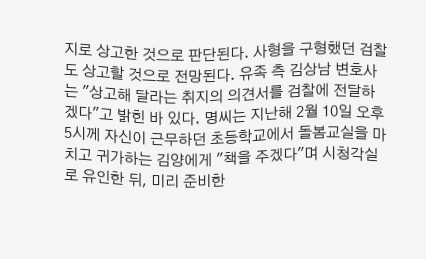지로 상고한 것으로 판단된다. 사형을 구형했던 검찰도 상고할 것으로 전망된다. 유족 측 김상남 변호사는 "상고해 달라는 취지의 의견서를 검찰에 전달하겠다"고 밝힌 바 있다. 명씨는 지난해 2월 10일 오후 5시께 자신이 근무하던 초등학교에서 돌봄교실을 마치고 귀가하는 김양에게 "책을 주겠다"며 시청각실로 유인한 뒤, 미리 준비한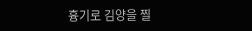흉기로 김양을 찔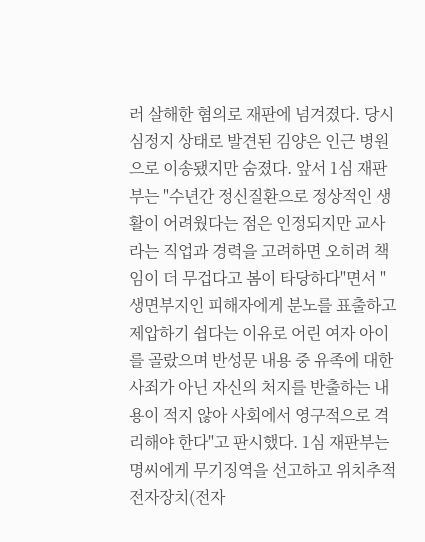러 살해한 혐의로 재판에 넘겨졌다. 당시 심정지 상태로 발견된 김양은 인근 병원으로 이송됐지만 숨졌다. 앞서 1심 재판부는 "수년간 정신질환으로 정상적인 생활이 어려웠다는 점은 인정되지만 교사라는 직업과 경력을 고려하면 오히려 책임이 더 무겁다고 봄이 타당하다"면서 "생면부지인 피해자에게 분노를 표출하고 제압하기 쉽다는 이유로 어린 여자 아이를 골랐으며 반성문 내용 중 유족에 대한 사죄가 아닌 자신의 처지를 반출하는 내용이 적지 않아 사회에서 영구적으로 격리해야 한다"고 판시했다. 1심 재판부는 명씨에게 무기징역을 선고하고 위치추적 전자장치(전자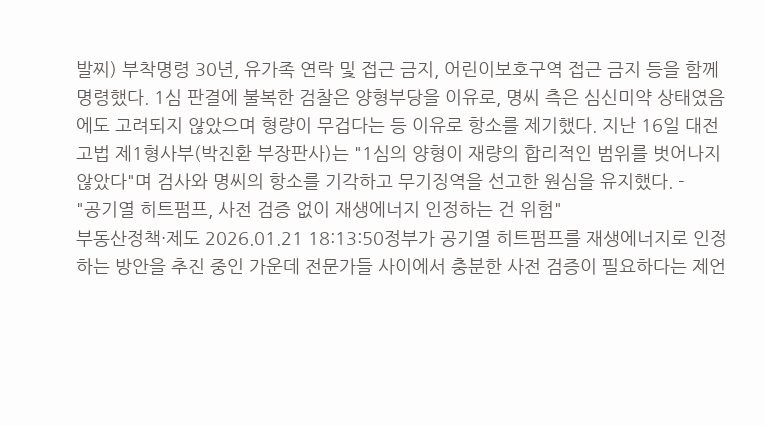발찌) 부착명령 30년, 유가족 연락 및 접근 금지, 어린이보호구역 접근 금지 등을 함께 명령했다. 1심 판결에 불복한 검찰은 양형부당을 이유로, 명씨 측은 심신미약 상태였음에도 고려되지 않았으며 형량이 무겁다는 등 이유로 항소를 제기했다. 지난 16일 대전고법 제1형사부(박진환 부장판사)는 "1심의 양형이 재량의 합리적인 범위를 벗어나지 않았다"며 검사와 명씨의 항소를 기각하고 무기징역을 선고한 원심을 유지했다. -
"공기열 히트펌프, 사전 검증 없이 재생에너지 인정하는 건 위험"
부동산정책·제도 2026.01.21 18:13:50정부가 공기열 히트펌프를 재생에너지로 인정하는 방안을 추진 중인 가운데 전문가들 사이에서 충분한 사전 검증이 필요하다는 제언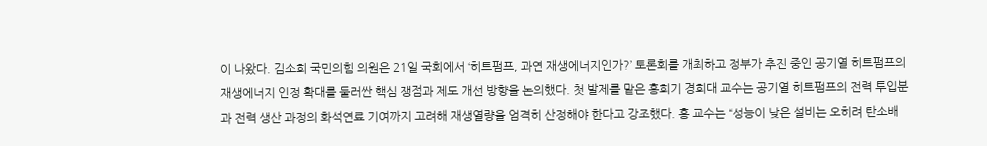이 나왔다. 김소희 국민의힘 의원은 21일 국회에서 ‘히트펌프, 과연 재생에너지인가?’ 토론회를 개최하고 정부가 추진 중인 공기열 히트펌프의 재생에너지 인정 확대를 둘러싼 핵심 쟁점과 제도 개선 방향을 논의했다. 첫 발제를 맡은 홍희기 경희대 교수는 공기열 히트펌프의 전력 투입분과 전력 생산 과정의 화석연료 기여까지 고려해 재생열량을 엄격히 산정해야 한다고 강조했다. 홍 교수는 “성능이 낮은 설비는 오히려 탄소배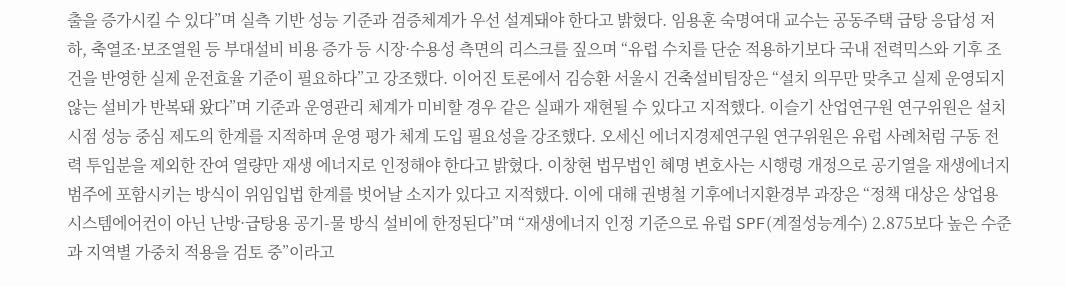출을 증가시킬 수 있다”며 실측 기반 성능 기준과 검증체계가 우선 설계돼야 한다고 밝혔다. 임용훈 숙명여대 교수는 공동주택 급탕 응답성 저하, 축열조·보조열원 등 부대설비 비용 증가 등 시장·수용성 측면의 리스크를 짚으며 “유럽 수치를 단순 적용하기보다 국내 전력믹스와 기후 조건을 반영한 실제 운전효율 기준이 필요하다”고 강조했다. 이어진 토론에서 김승환 서울시 건축설비팀장은 “설치 의무만 맞추고 실제 운영되지 않는 설비가 반복돼 왔다”며 기준과 운영관리 체계가 미비할 경우 같은 실패가 재현될 수 있다고 지적했다. 이슬기 산업연구원 연구위원은 설치 시점 성능 중심 제도의 한계를 지적하며 운영 평가 체계 도입 필요성을 강조했다. 오세신 에너지경제연구원 연구위원은 유럽 사례처럼 구동 전력 투입분을 제외한 잔여 열량만 재생 에너지로 인정해야 한다고 밝혔다. 이창현 법무법인 혜명 변호사는 시행령 개정으로 공기열을 재생에너지 범주에 포함시키는 방식이 위임입법 한계를 벗어날 소지가 있다고 지적했다. 이에 대해 권병철 기후에너지환경부 과장은 “정책 대상은 상업용 시스템에어컨이 아닌 난방·급탕용 공기-물 방식 설비에 한정된다”며 “재생에너지 인정 기준으로 유럽 SPF(계절성능계수) 2.875보다 높은 수준과 지역별 가중치 적용을 검토 중”이라고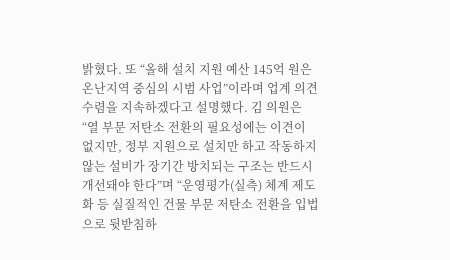밝혔다. 또 “올해 설치 지원 예산 145억 원은 온난지역 중심의 시범 사업”이라며 업계 의견수렴을 지속하겠다고 설명했다. 김 의원은 “열 부문 저탄소 전환의 필요성에는 이견이 없지만, 정부 지원으로 설치만 하고 작동하지 않는 설비가 장기간 방치되는 구조는 반드시 개선돼야 한다”며 “운영평가(실측) 체계 제도화 등 실질적인 건물 부문 저탄소 전환을 입법으로 뒷받침하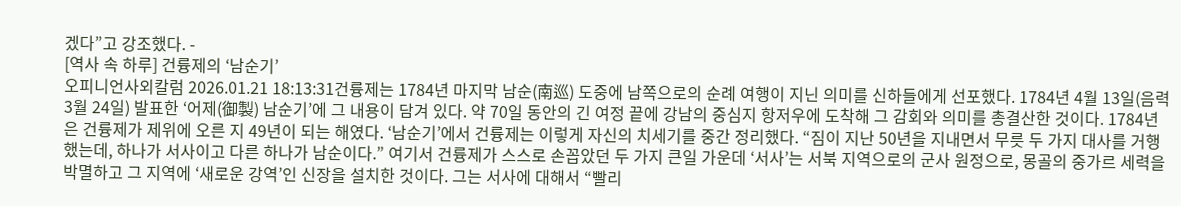겠다”고 강조했다. -
[역사 속 하루] 건륭제의 ‘남순기’
오피니언사외칼럼 2026.01.21 18:13:31건륭제는 1784년 마지막 남순(南巡) 도중에 남쪽으로의 순례 여행이 지닌 의미를 신하들에게 선포했다. 1784년 4월 13일(음력 3월 24일) 발표한 ‘어제(御製) 남순기’에 그 내용이 담겨 있다. 약 70일 동안의 긴 여정 끝에 강남의 중심지 항저우에 도착해 그 감회와 의미를 총결산한 것이다. 1784년은 건륭제가 제위에 오른 지 49년이 되는 해였다. ‘남순기’에서 건륭제는 이렇게 자신의 치세기를 중간 정리했다. “짐이 지난 50년을 지내면서 무릇 두 가지 대사를 거행했는데, 하나가 서사이고 다른 하나가 남순이다.” 여기서 건륭제가 스스로 손꼽았던 두 가지 큰일 가운데 ‘서사’는 서북 지역으로의 군사 원정으로, 몽골의 중가르 세력을 박멸하고 그 지역에 ‘새로운 강역’인 신장을 설치한 것이다. 그는 서사에 대해서 “빨리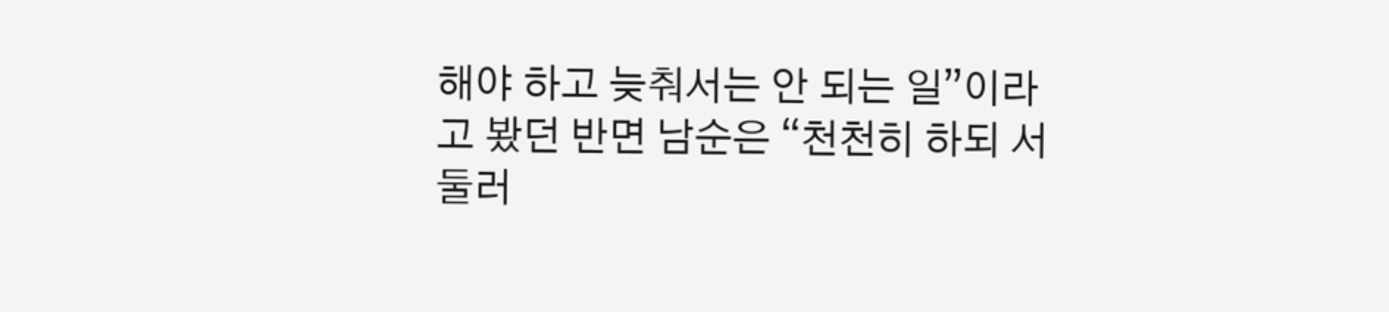해야 하고 늦춰서는 안 되는 일”이라고 봤던 반면 남순은 “천천히 하되 서둘러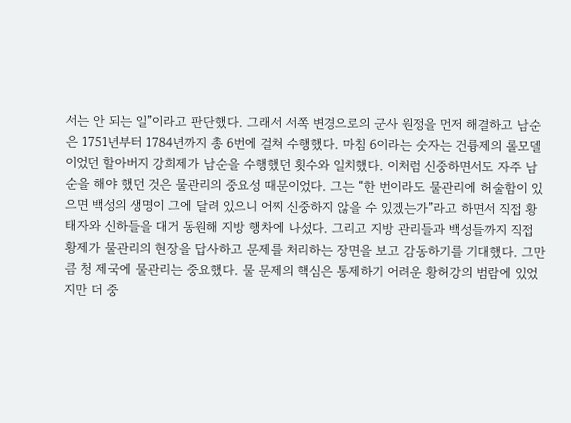서는 안 되는 일”이라고 판단했다. 그래서 서쪽 변경으로의 군사 원정을 먼저 해결하고 남순은 1751년부터 1784년까지 총 6번에 걸쳐 수행했다. 마침 6이라는 숫자는 건륭제의 롤모델이었던 할아버지 강희제가 남순을 수행했던 횟수와 일치했다. 이처럼 신중하면서도 자주 남순을 해야 했던 것은 물관리의 중요성 때문이었다. 그는 “한 번이라도 물관리에 허술함이 있으면 백성의 생명이 그에 달려 있으니 어찌 신중하지 않을 수 있겠는가”라고 하면서 직접 황태자와 신하들을 대거 동원해 지방 행차에 나섰다. 그리고 지방 관리들과 백성들까지 직접 황제가 물관리의 현장을 답사하고 문제를 처리하는 장면을 보고 감동하기를 기대했다. 그만큼 청 제국에 물관리는 중요했다. 물 문제의 핵심은 통제하기 어려운 황허강의 범람에 있었지만 더 중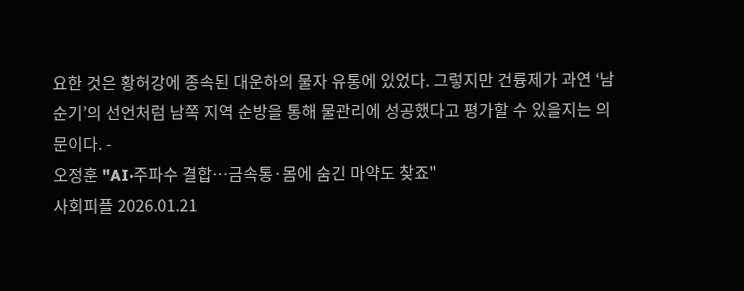요한 것은 황허강에 종속된 대운하의 물자 유통에 있었다. 그렇지만 건륭제가 과연 ‘남순기’의 선언처럼 남쪽 지역 순방을 통해 물관리에 성공했다고 평가할 수 있을지는 의문이다. -
오정훈 "AI·주파수 결합…금속통·몸에 숨긴 마약도 찾죠"
사회피플 2026.01.21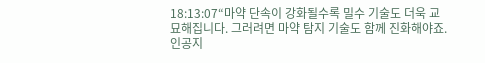18:13:07“마약 단속이 강화될수록 밀수 기술도 더욱 교묘해집니다. 그러려면 마약 탐지 기술도 함께 진화해야죠. 인공지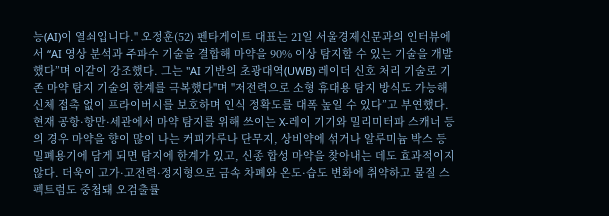능(AI)이 열쇠입니다." 오정훈(52) 펜타게이트 대표는 21일 서울경제신문과의 인터뷰에서 “AI 영상 분석과 주파수 기술을 결합해 마약을 90% 이상 탐지할 수 있는 기술을 개발했다”며 이같이 강조했다. 그는 "AI 기반의 초광대역(UWB) 레이더 신호 처리 기술로 기존 마약 탐지 기술의 한계를 극복했다"며 "저전력으로 소형 휴대용 탐지 방식도 가능해 신체 접촉 없이 프라이버시를 보호하며 인식 정확도를 대폭 높일 수 있다”고 부연했다. 현재 공항·항만·세관에서 마약 탐지를 위해 쓰이는 X-레이 기기와 밀리미터파 스캐너 등의 경우 마약을 향이 많이 나는 커피가루나 단무지, 상비약에 섞거나 알루미늄 박스 등 밀폐용기에 담게 되면 탐지에 한계가 있고, 신종 합성 마약을 찾아내는 데도 효과적이지 않다. 더욱이 고가·고전력·정지형으로 금속 차폐와 온도·습도 변화에 취약하고 물질 스펙트럼도 중첩돼 오검출률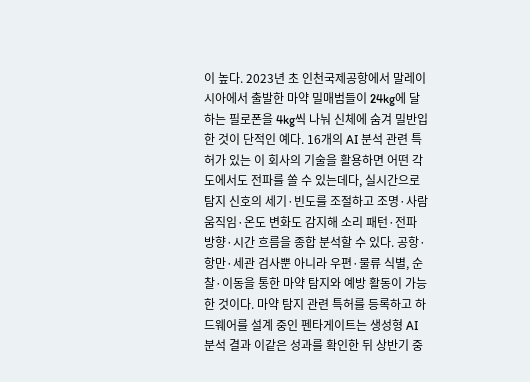이 높다. 2023년 초 인천국제공항에서 말레이시아에서 출발한 마약 밀매범들이 24kg에 달하는 필로폰을 4kg씩 나눠 신체에 숨겨 밀반입한 것이 단적인 예다. 16개의 AI 분석 관련 특허가 있는 이 회사의 기술을 활용하면 어떤 각도에서도 전파를 쏠 수 있는데다, 실시간으로 탐지 신호의 세기·빈도를 조절하고 조명·사람 움직임·온도 변화도 감지해 소리 패턴·전파 방향·시간 흐름을 종합 분석할 수 있다. 공항·항만·세관 검사뿐 아니라 우편·물류 식별, 순찰·이동을 통한 마약 탐지와 예방 활동이 가능한 것이다. 마약 탐지 관련 특허를 등록하고 하드웨어를 설계 중인 펜타게이트는 생성형 AI 분석 결과 이같은 성과를 확인한 뒤 상반기 중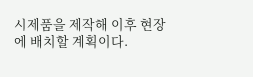시제품을 제작해 이후 현장에 배치할 계획이다.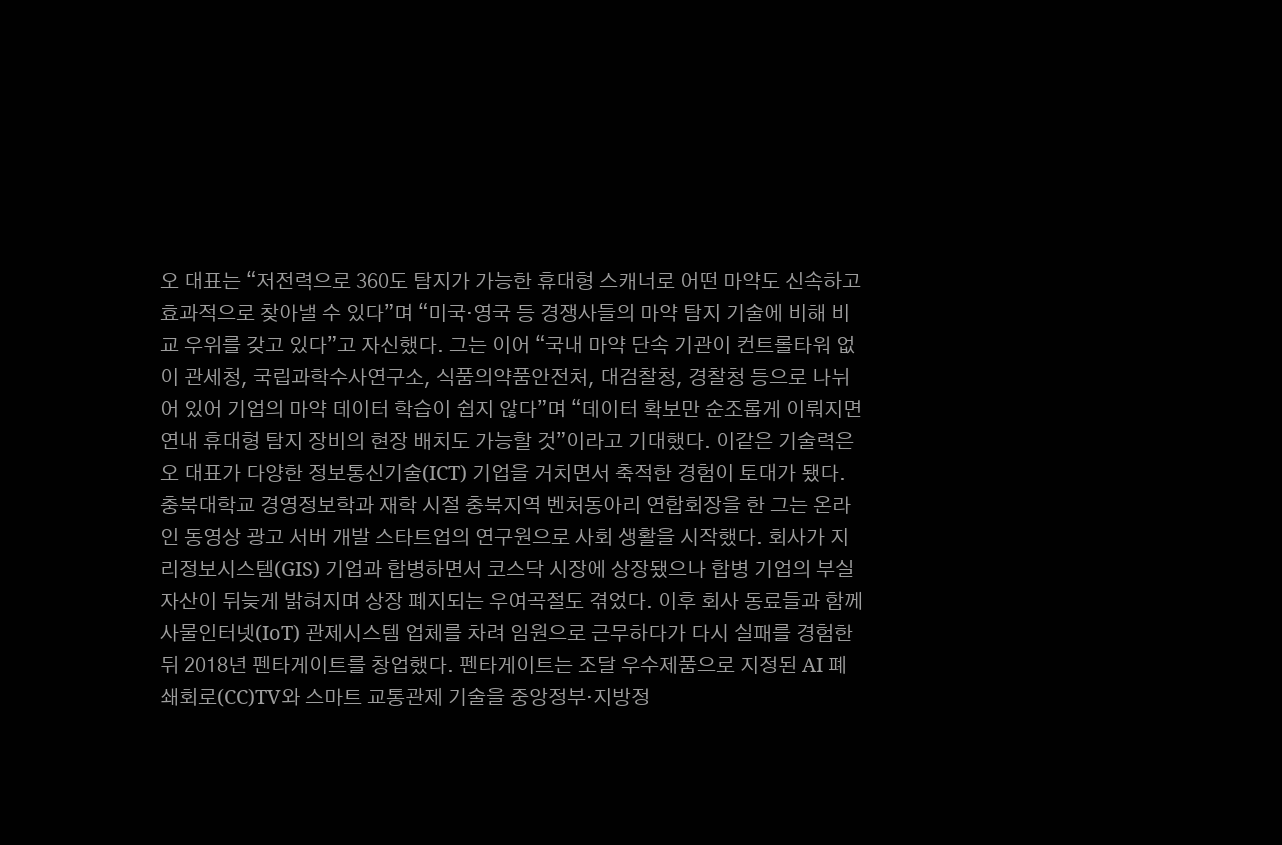오 대표는 “저전력으로 360도 탐지가 가능한 휴대형 스캐너로 어떤 마약도 신속하고 효과적으로 찾아낼 수 있다”며 “미국·영국 등 경쟁사들의 마약 탐지 기술에 비해 비교 우위를 갖고 있다”고 자신했다. 그는 이어 “국내 마약 단속 기관이 컨트롤타워 없이 관세청, 국립과학수사연구소, 식품의약품안전처, 대검찰청, 경찰청 등으로 나뉘어 있어 기업의 마약 데이터 학습이 쉽지 않다”며 “데이터 확보만 순조롭게 이뤄지면 연내 휴대형 탐지 장비의 현장 배치도 가능할 것”이라고 기대했다. 이같은 기술력은 오 대표가 다양한 정보통신기술(ICT) 기업을 거치면서 축적한 경험이 토대가 됐다. 충북대학교 경영정보학과 재학 시절 충북지역 벤처동아리 연합회장을 한 그는 온라인 동영상 광고 서버 개발 스타트업의 연구원으로 사회 생활을 시작했다. 회사가 지리정보시스템(GIS) 기업과 합병하면서 코스닥 시장에 상장됐으나 합병 기업의 부실자산이 뒤늦게 밝혀지며 상장 폐지되는 우여곡절도 겪었다. 이후 회사 동료들과 함께 사물인터넷(IoT) 관제시스템 업체를 차려 임원으로 근무하다가 다시 실패를 경험한 뒤 2018년 펜타게이트를 창업했다. 펜타게이트는 조달 우수제품으로 지정된 AI 폐쇄회로(CC)TV와 스마트 교통관제 기술을 중앙정부·지방정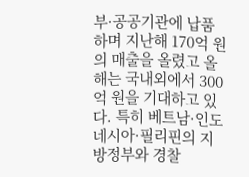부·공공기관에 납품하며 지난해 170억 원의 매출을 올렸고 올해는 국내외에서 300억 원을 기대하고 있다. 특히 베트남·인도네시아·필리핀의 지방정부와 경찰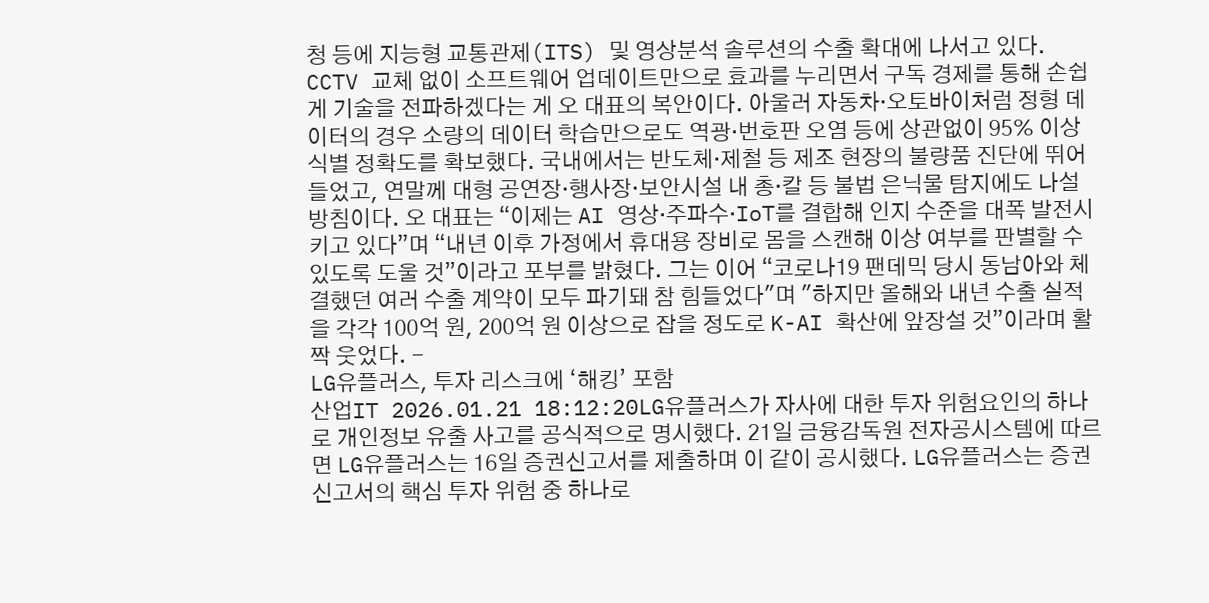청 등에 지능형 교통관제(ITS) 및 영상분석 솔루션의 수출 확대에 나서고 있다. CCTV 교체 없이 소프트웨어 업데이트만으로 효과를 누리면서 구독 경제를 통해 손쉽게 기술을 전파하겠다는 게 오 대표의 복안이다. 아울러 자동차·오토바이처럼 정형 데이터의 경우 소량의 데이터 학습만으로도 역광·번호판 오염 등에 상관없이 95% 이상 식별 정확도를 확보했다. 국내에서는 반도체·제철 등 제조 현장의 불량품 진단에 뛰어들었고, 연말께 대형 공연장·행사장·보안시설 내 총·칼 등 불법 은닉물 탐지에도 나설 방침이다. 오 대표는 “이제는 AI 영상·주파수·IoT를 결합해 인지 수준을 대폭 발전시키고 있다”며 “내년 이후 가정에서 휴대용 장비로 몸을 스캔해 이상 여부를 판별할 수 있도록 도울 것”이라고 포부를 밝혔다. 그는 이어 “코로나19 팬데믹 당시 동남아와 체결했던 여러 수출 계약이 모두 파기돼 참 힘들었다"며 "하지만 올해와 내년 수출 실적을 각각 100억 원, 200억 원 이상으로 잡을 정도로 K-AI 확산에 앞장설 것”이라며 활짝 웃었다. -
LG유플러스, 투자 리스크에 ‘해킹’ 포함
산업IT 2026.01.21 18:12:20LG유플러스가 자사에 대한 투자 위험요인의 하나로 개인정보 유출 사고를 공식적으로 명시했다. 21일 금융감독원 전자공시스템에 따르면 LG유플러스는 16일 증권신고서를 제출하며 이 같이 공시했다. LG유플러스는 증권신고서의 핵심 투자 위험 중 하나로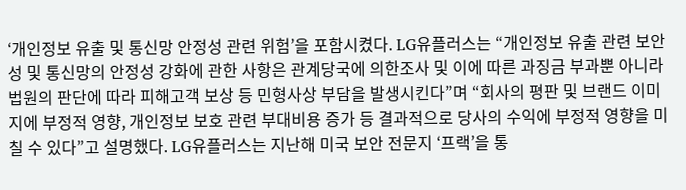‘개인정보 유출 및 통신망 안정성 관련 위험’을 포함시켰다. LG유플러스는 “개인정보 유출 관련 보안성 및 통신망의 안정성 강화에 관한 사항은 관계당국에 의한조사 및 이에 따른 과징금 부과뿐 아니라 법원의 판단에 따라 피해고객 보상 등 민형사상 부담을 발생시킨다”며 “회사의 평판 및 브랜드 이미지에 부정적 영향, 개인정보 보호 관련 부대비용 증가 등 결과적으로 당사의 수익에 부정적 영향을 미칠 수 있다”고 설명했다. LG유플러스는 지난해 미국 보안 전문지 ‘프랙’을 통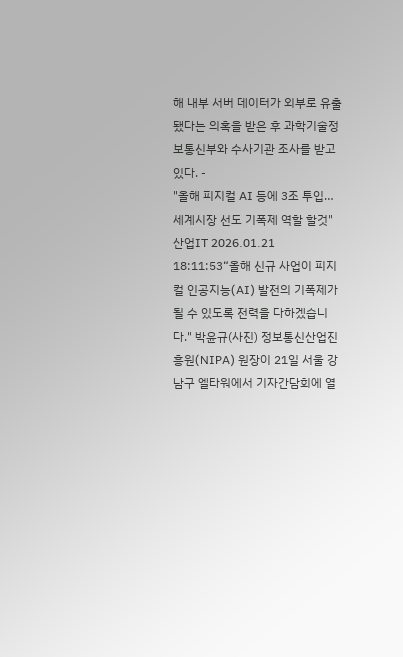해 내부 서버 데이터가 외부로 유출됐다는 의혹을 받은 후 과학기술정보통신부와 수사기관 조사를 받고 있다. -
"올해 피지컬 AI 등에 3조 투입…세계시장 선도 기폭제 역할 할것"
산업IT 2026.01.21 18:11:53“올해 신규 사업이 피지컬 인공지능(AI) 발전의 기폭제가 될 수 있도록 전력을 다하겠습니다." 박윤규(사진) 정보통신산업진흥원(NIPA) 원장이 21일 서울 강남구 엘타워에서 기자간담회에 열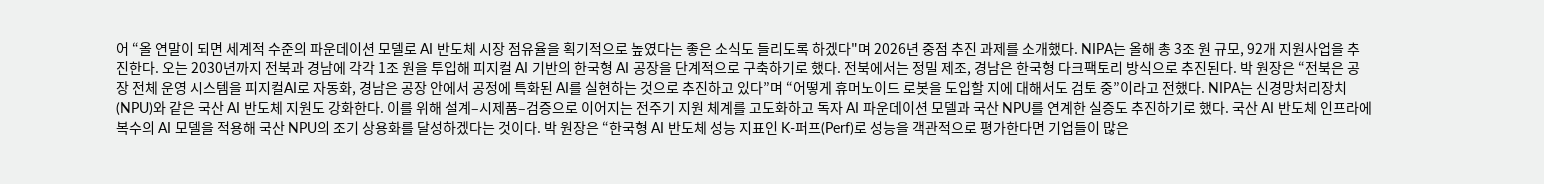어 “올 연말이 되면 세계적 수준의 파운데이션 모델로 AI 반도체 시장 점유율을 획기적으로 높였다는 좋은 소식도 들리도록 하겠다"며 2026년 중점 추진 과제를 소개했다. NIPA는 올해 총 3조 원 규모, 92개 지원사업을 추진한다. 오는 2030년까지 전북과 경남에 각각 1조 원을 투입해 피지컬 AI 기반의 한국형 AI 공장을 단계적으로 구축하기로 했다. 전북에서는 정밀 제조, 경남은 한국형 다크팩토리 방식으로 추진된다. 박 원장은 “전북은 공장 전체 운영 시스템을 피지컬AI로 자동화, 경남은 공장 안에서 공정에 특화된 AI를 실현하는 것으로 추진하고 있다”며 “어떻게 휴머노이드 로봇을 도입할 지에 대해서도 검토 중”이라고 전했다. NIPA는 신경망처리장치(NPU)와 같은 국산 AI 반도체 지원도 강화한다. 이를 위해 설계–시제품–검증으로 이어지는 전주기 지원 체계를 고도화하고 독자 AI 파운데이션 모델과 국산 NPU를 연계한 실증도 추진하기로 했다. 국산 AI 반도체 인프라에 복수의 AI 모델을 적용해 국산 NPU의 조기 상용화를 달성하겠다는 것이다. 박 원장은 “한국형 AI 반도체 성능 지표인 K-퍼프(Perf)로 성능을 객관적으로 평가한다면 기업들이 많은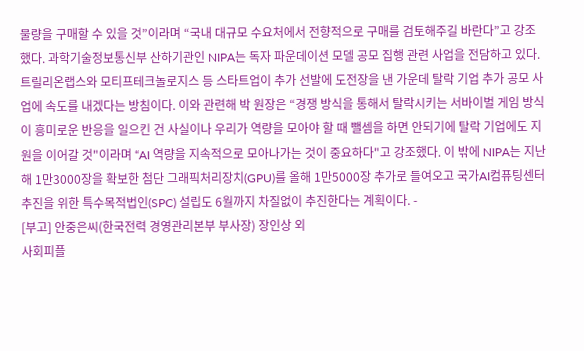물량을 구매할 수 있을 것”이라며 “국내 대규모 수요처에서 전향적으로 구매를 검토해주길 바란다”고 강조했다. 과학기술정보통신부 산하기관인 NIPA는 독자 파운데이션 모델 공모 집행 관련 사업을 전담하고 있다. 트릴리온랩스와 모티프테크놀로지스 등 스타트업이 추가 선발에 도전장을 낸 가운데 탈락 기업 추가 공모 사업에 속도를 내겠다는 방침이다. 이와 관련해 박 원장은 “경쟁 방식을 통해서 탈락시키는 서바이벌 게임 방식이 흥미로운 반응을 일으킨 건 사실이나 우리가 역량을 모아야 할 때 뺄셈을 하면 안되기에 탈락 기업에도 지원을 이어갈 것"이라며 “AI 역량을 지속적으로 모아나가는 것이 중요하다"고 강조했다. 이 밖에 NIPA는 지난해 1만3000장을 확보한 첨단 그래픽처리장치(GPU)를 올해 1만5000장 추가로 들여오고 국가AI컴퓨팅센터 추진을 위한 특수목적법인(SPC) 설립도 6월까지 차질없이 추진한다는 계획이다. -
[부고] 안중은씨(한국전력 경영관리본부 부사장) 장인상 외
사회피플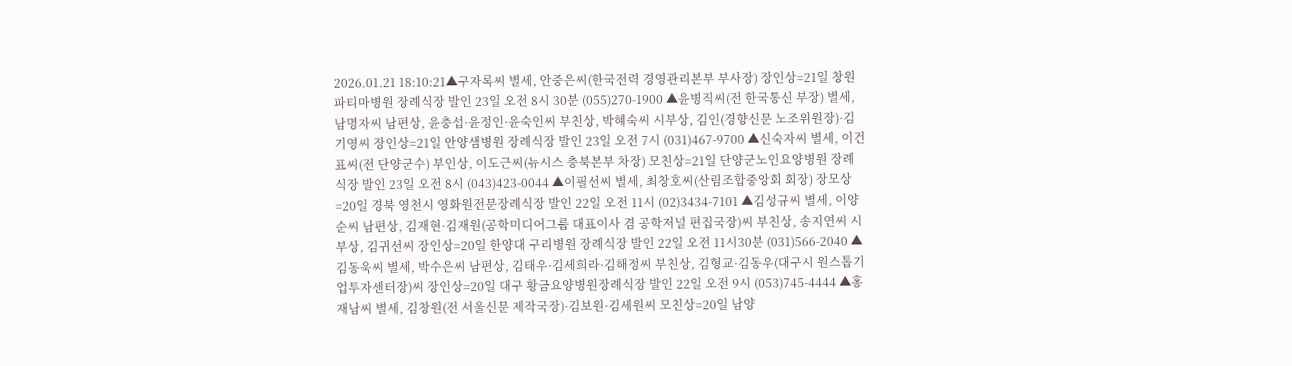2026.01.21 18:10:21▲구자록씨 별세, 안중은씨(한국전력 경영관리본부 부사장) 장인상=21일 창원 파티마병원 장례식장 발인 23일 오전 8시 30분 (055)270-1900 ▲윤병직씨(전 한국통신 부장) 별세, 남명자씨 남편상, 윤충섭·윤정인·윤숙인씨 부친상, 박혜숙씨 시부상, 김인(경향신문 노조위원장)·김기영씨 장인상=21일 안양샘병원 장례식장 발인 23일 오전 7시 (031)467-9700 ▲신숙자씨 별세, 이건표씨(전 단양군수) 부인상, 이도근씨(뉴시스 충북본부 차장) 모친상=21일 단양군노인요양병원 장례식장 발인 23일 오전 8시 (043)423-0044 ▲이필선씨 별세, 최창호씨(산림조합중앙회 회장) 장모상=20일 경북 영천시 영화원전문장례식장 발인 22일 오전 11시 (02)3434-7101 ▲김성규씨 별세, 이양순씨 남편상, 김재현·김재원(공학미디어그룹 대표이사 겸 공학저널 편집국장)씨 부친상, 송지연씨 시부상, 김귀선씨 장인상=20일 한양대 구리병원 장례식장 발인 22일 오전 11시30분 (031)566-2040 ▲김동욱씨 별세, 박수은씨 남편상, 김태우·김세희라·김해정씨 부친상, 김형교·김동우(대구시 원스톱기업투자센터장)씨 장인상=20일 대구 황금요양병원장례식장 발인 22일 오전 9시 (053)745-4444 ▲홍재남씨 별세, 김창원(전 서울신문 제작국장)·김보원·김세원씨 모친상=20일 남양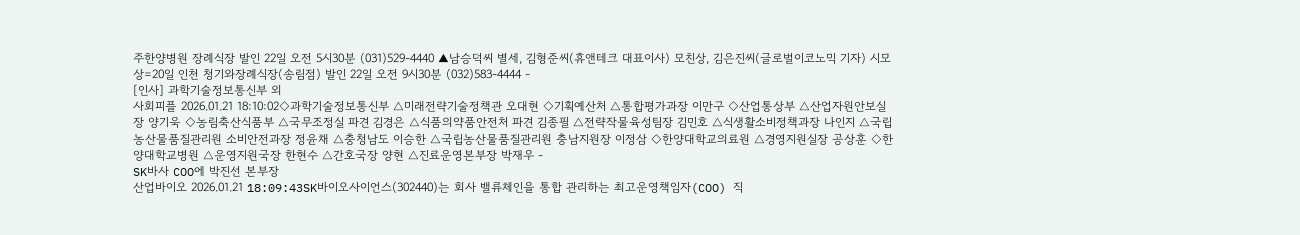주한양병원 장례식장 발인 22일 오전 5시30분 (031)529-4440 ▲남승덕씨 별세, 김형준씨(휴앤테크 대표이사) 모친상, 김은진씨(글로벌이코노믹 기자) 시모상=20일 인천 청기와장례식장(송림점) 발인 22일 오전 9시30분 (032)583-4444 -
[인사] 과학기술정보통신부 외
사회피플 2026.01.21 18:10:02◇과학기술정보통신부 △미래전략기술정책관 오대현 ◇기획예산처 △통합평가과장 이만구 ◇산업통상부 △산업자원안보실장 양기욱 ◇농림축산식품부 △국무조정실 파견 김경은 △식품의약품안전처 파견 김종필 △전략작물육성팀장 김민호 △식생활소비정책과장 나인지 △국립농산물품질관리원 소비안전과장 정윤채 △충청남도 이승한 △국립농산물품질관리원 충남지원장 이정삼 ◇한양대학교의료원 △경영지원실장 공상훈 ◇한양대학교병원 △운영지원국장 한현수 △간호국장 양현 △진료운영본부장 박재우 -
SK바사 COO에 박진선 본부장
산업바이오 2026.01.21 18:09:43SK바이오사이언스(302440)는 회사 밸류체인을 통합 관리하는 최고운영책임자(COO) 직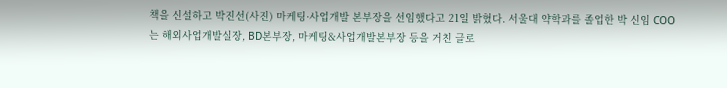책을 신설하고 박진선(사진) 마케팅·사업개발 본부장을 선임했다고 21일 밝혔다. 서울대 약학과를 졸업한 박 신임 COO는 해외사업개발실장, BD본부장, 마케팅&사업개발본부장 등을 거친 글로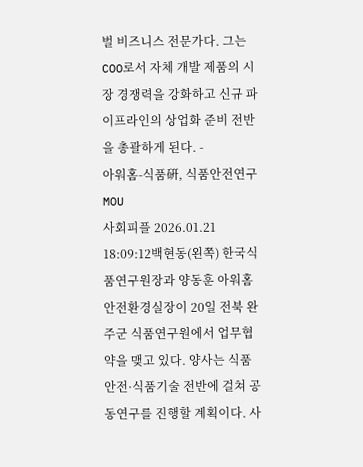벌 비즈니스 전문가다. 그는 COO로서 자체 개발 제품의 시장 경쟁력을 강화하고 신규 파이프라인의 상업화 준비 전반을 총괄하게 된다. -
아워홈-식품硏, 식품안전연구 MOU
사회피플 2026.01.21 18:09:12백현동(왼쪽) 한국식품연구원장과 양동훈 아워홈 안전환경실장이 20일 전북 완주군 식품연구원에서 업무협약을 맺고 있다. 양사는 식품안전·식품기술 전반에 걸쳐 공동연구를 진행할 계획이다. 사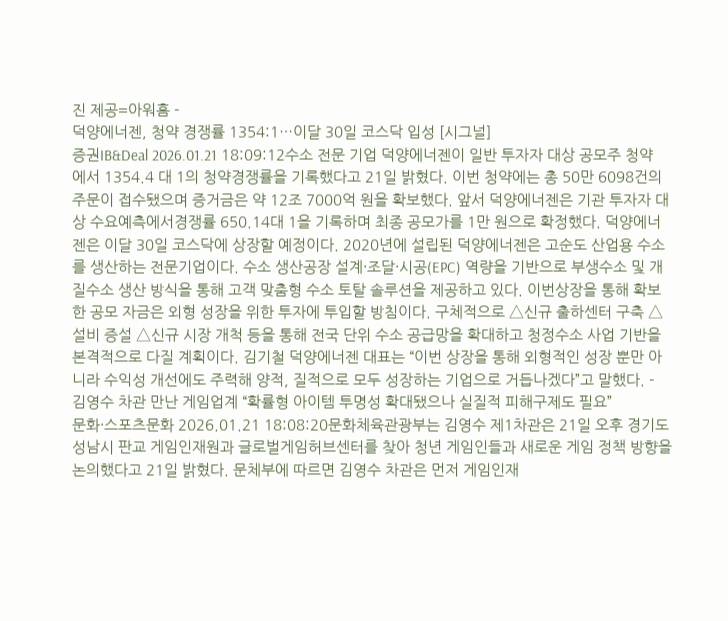진 제공=아워홈 -
덕양에너젠, 청약 경쟁률 1354:1…이달 30일 코스닥 입성 [시그널]
증권IB&Deal 2026.01.21 18:09:12수소 전문 기업 덕양에너젠이 일반 투자자 대상 공모주 청약에서 1354.4 대 1의 청약경쟁률을 기록했다고 21일 밝혔다. 이번 청약에는 총 50만 6098건의 주문이 접수됐으며 증거금은 약 12조 7000억 원을 확보했다. 앞서 덕양에너젠은 기관 투자자 대상 수요예측에서경쟁률 650.14대 1을 기록하며 최종 공모가를 1만 원으로 확정했다. 덕양에너젠은 이달 30일 코스닥에 상장할 예정이다. 2020년에 설립된 덕양에너젠은 고순도 산업용 수소를 생산하는 전문기업이다. 수소 생산공장 설계·조달·시공(EPC) 역량을 기반으로 부생수소 및 개질수소 생산 방식을 통해 고객 맞춤형 수소 토탈 솔루션을 제공하고 있다. 이번상장을 통해 확보한 공모 자금은 외형 성장을 위한 투자에 투입할 방침이다. 구체적으로 △신규 출하센터 구축 △설비 증설 △신규 시장 개척 등을 통해 전국 단위 수소 공급망을 확대하고 청정수소 사업 기반을 본격적으로 다질 계획이다. 김기철 덕양에너젠 대표는 “이번 상장을 통해 외형적인 성장 뿐만 아니라 수익성 개선에도 주력해 양적, 질적으로 모두 성장하는 기업으로 거듭나겠다”고 말했다. -
김영수 차관 만난 게임업계 “확률형 아이템 투명성 확대됐으나 실질적 피해구제도 필요”
문화·스포츠문화 2026.01.21 18:08:20문화체육관광부는 김영수 제1차관은 21일 오후 경기도 성남시 판교 게임인재원과 글로벌게임허브센터를 찾아 청년 게임인들과 새로운 게임 정책 방향을 논의했다고 21일 밝혔다. 문체부에 따르면 김영수 차관은 먼저 게임인재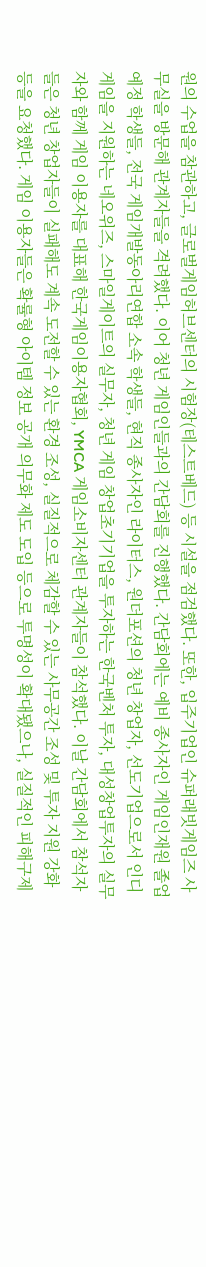원의 수업을 참관하고, 글로벌게임허브센터의 시험장(테스트베드) 등 시설을 점검했다. 또한, 입주기업인 슈퍼래빗게임즈 사무실을 방문해 관계자들을 격려했다. 이어 청년 게임인들과의 간담회를 진행했다. 간담회에는 예비 종사자인 게임인재원 졸업 예정 학생들, 전국 게임개발동아리연합 소속 학생들, 현직 종사자인 라이터스, 원더포션의 청년 창업자, 선도기업으로서 인디게임을 지원하는 네오위즈, 스마일게이트의 실무자, 청년 게임 창업초기기업을 투자하는 한국벤처 투자, 대성창업투자의 실무자와 함께 게임 이용자를 대표해 한국게임이용자협회, YMCA 게임소비자센터 관계자들이 참석했다. 이날 간담회에서 참석자들은 청년 창업자들이 실패해도 계속 도전할 수 있는 환경 조성, 실질적으로 체감할 수 있는 사무공간 조성 및 투자 지원 강화 등을 요청했다. 게임 이용자들은 확률형 아이템 정보 공개 의무화 제도 도입 등으로 투명성이 확대됐으나, 실질적인 피해구제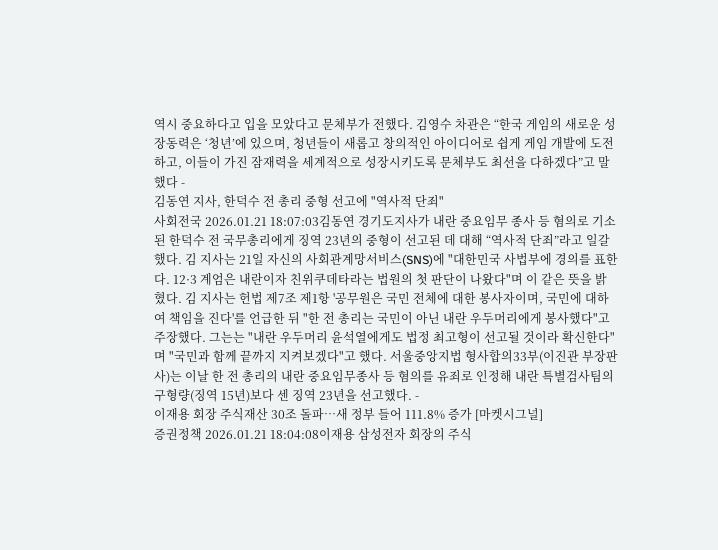역시 중요하다고 입을 모았다고 문체부가 전했다. 김영수 차관은 “한국 게임의 새로운 성장동력은 ‘청년’에 있으며, 청년들이 새롭고 창의적인 아이디어로 쉽게 게임 개발에 도전하고, 이들이 가진 잠재력을 세계적으로 성장시키도록 문체부도 최선을 다하겠다”고 말했다 -
김동연 지사, 한덕수 전 총리 중형 선고에 "역사적 단죄"
사회전국 2026.01.21 18:07:03김동연 경기도지사가 내란 중요임무 종사 등 혐의로 기소된 한덕수 전 국무총리에게 징역 23년의 중형이 선고된 데 대해 “역사적 단죄”라고 일갈했다. 김 지사는 21일 자신의 사회관계망서비스(SNS)에 "대한민국 사법부에 경의를 표한다. 12·3 계엄은 내란이자 친위쿠데타라는 법원의 첫 판단이 나왔다"며 이 같은 뜻을 밝혔다. 김 지사는 헌법 제7조 제1항 '공무원은 국민 전체에 대한 봉사자이며, 국민에 대하여 책임을 진다'를 언급한 뒤 "한 전 총리는 국민이 아닌 내란 우두머리에게 봉사했다"고 주장했다. 그는는 "내란 우두머리 윤석열에게도 법정 최고형이 선고될 것이라 확신한다"며 "국민과 함께 끝까지 지켜보겠다"고 했다. 서울중앙지법 형사합의33부(이진관 부장판사)는 이날 한 전 총리의 내란 중요임무종사 등 혐의를 유죄로 인정해 내란 특별검사팀의 구형량(징역 15년)보다 센 징역 23년을 선고했다. -
이재용 회장 주식재산 30조 돌파…새 정부 들어 111.8% 증가 [마켓시그널]
증권정책 2026.01.21 18:04:08이재용 삼성전자 회장의 주식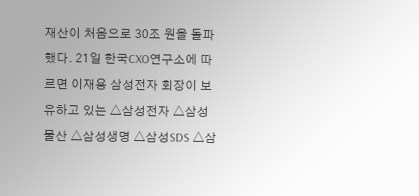재산이 처음으로 30조 원을 돌파했다. 21일 한국CXO연구소에 따르면 이재용 삼성전자 회장이 보유하고 있는 △삼성전자 △삼성물산 △삼성생명 △삼성SDS △삼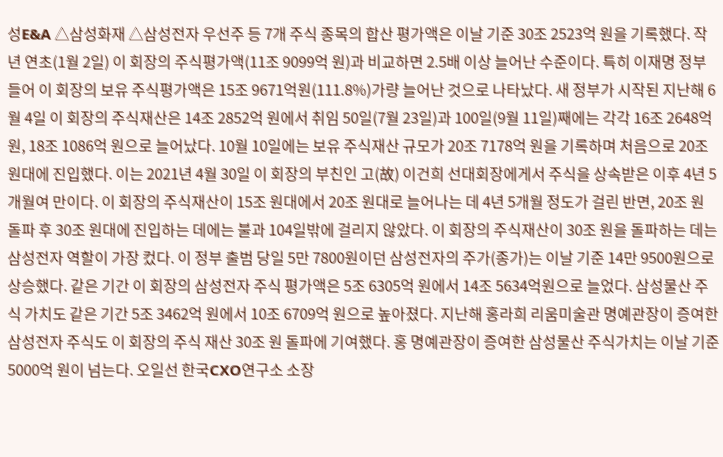성E&A △삼성화재 △삼성전자 우선주 등 7개 주식 종목의 합산 평가액은 이날 기준 30조 2523억 원을 기록했다. 작년 연초(1월 2일) 이 회장의 주식평가액(11조 9099억 원)과 비교하면 2.5배 이상 늘어난 수준이다. 특히 이재명 정부 들어 이 회장의 보유 주식평가액은 15조 9671억원(111.8%)가량 늘어난 것으로 나타났다. 새 정부가 시작된 지난해 6월 4일 이 회장의 주식재산은 14조 2852억 원에서 취임 50일(7월 23일)과 100일(9월 11일)째에는 각각 16조 2648억 원, 18조 1086억 원으로 늘어났다. 10월 10일에는 보유 주식재산 규모가 20조 7178억 원을 기록하며 처음으로 20조 원대에 진입했다. 이는 2021년 4월 30일 이 회장의 부친인 고(故) 이건희 선대회장에게서 주식을 상속받은 이후 4년 5개월여 만이다. 이 회장의 주식재산이 15조 원대에서 20조 원대로 늘어나는 데 4년 5개월 정도가 걸린 반면, 20조 원 돌파 후 30조 원대에 진입하는 데에는 불과 104일밖에 걸리지 않았다. 이 회장의 주식재산이 30조 원을 돌파하는 데는 삼성전자 역할이 가장 컸다. 이 정부 출범 당일 5만 7800원이던 삼성전자의 주가(종가)는 이날 기준 14만 9500원으로 상승했다. 같은 기간 이 회장의 삼성전자 주식 평가액은 5조 6305억 원에서 14조 5634억원으로 늘었다. 삼성물산 주식 가치도 같은 기간 5조 3462억 원에서 10조 6709억 원으로 높아졌다. 지난해 홍라희 리움미술관 명예관장이 증여한 삼성전자 주식도 이 회장의 주식 재산 30조 원 돌파에 기여했다. 홍 명예관장이 증여한 삼성물산 주식가치는 이날 기준 5000억 원이 넘는다. 오일선 한국CXO연구소 소장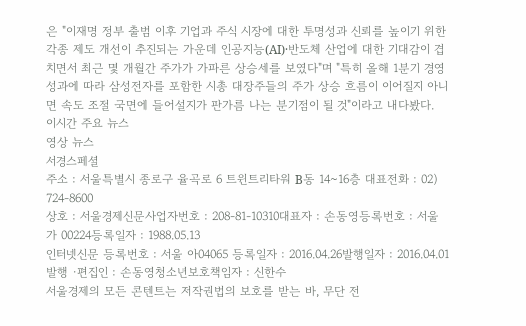은 "이재명 정부 출범 이후 기업과 주식 시장에 대한 투명성과 신뢰를 높이기 위한 각종 제도 개선이 추진되는 가운데 인공지능(AI)·반도체 산업에 대한 기대감이 겹치면서 최근 몇 개월간 주가가 가파른 상승세를 보였다"며 "특히 올해 1분기 경영 성과에 따라 삼성전자를 포함한 시총 대장주들의 주가 상승 흐름이 이어질지 아니면 속도 조절 국면에 들어설지가 판가름 나는 분기점이 될 것"이라고 내다봤다.
이시간 주요 뉴스
영상 뉴스
서경스페셜
주소 : 서울특별시 종로구 율곡로 6 트윈트리타워 B동 14~16층 대표전화 : 02) 724-8600
상호 : 서울경제신문사업자번호 : 208-81-10310대표자 : 손동영등록번호 : 서울 가 00224등록일자 : 1988.05.13
인터넷신문 등록번호 : 서울 아04065 등록일자 : 2016.04.26발행일자 : 2016.04.01발행 ·편집인 : 손동영청소년보호책임자 : 신한수
서울경제의 모든 콘텐트는 저작권법의 보호를 받는 바, 무단 전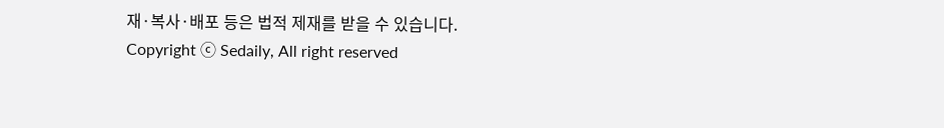재·복사·배포 등은 법적 제재를 받을 수 있습니다.
Copyright ⓒ Sedaily, All right reserved